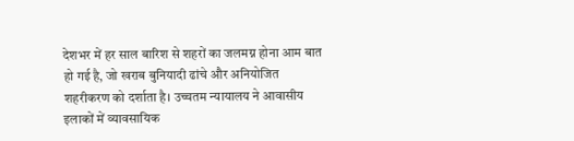देशभर में हर साल बारिश से शहरों का जलमग्न होना आम बात हो गई है, जो खराब बुनियादी ढांचे और अनियोजित शहरीकरण को दर्शाता है। उच्चतम न्यायालय ने आवासीय इलाकों में व्यावसायिक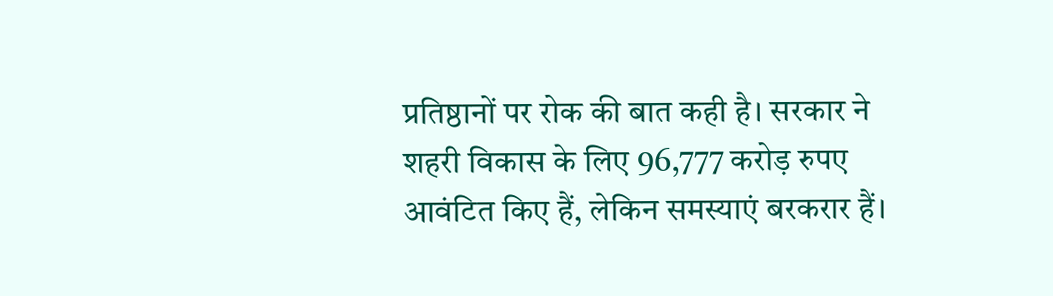प्रतिष्ठानों पर रोक की बात कही है। सरकार ने शहरी विकास के लिए 96,777 करोड़ रुपए आवंटित किए हैं, लेकिन समस्याएं बरकरार हैं।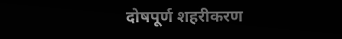दोषपूर्ण शहरीकरण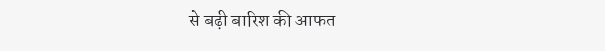से बढ़ी बारिश की आफत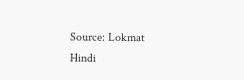Source: Lokmat Hindi